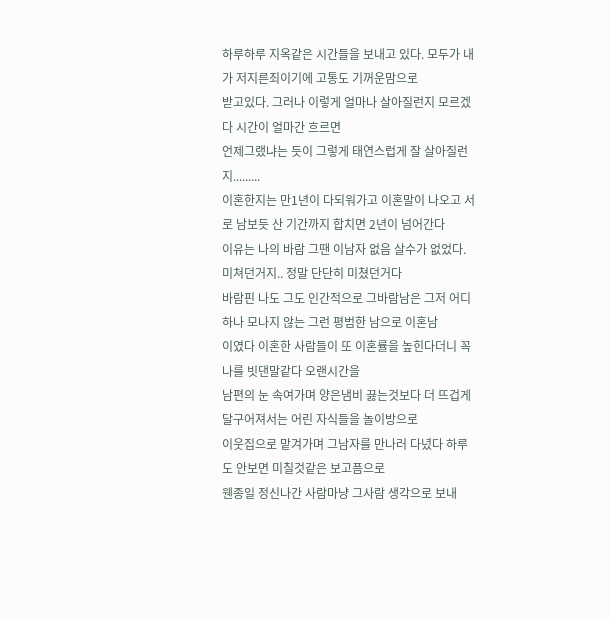하루하루 지옥같은 시간들을 보내고 있다. 모두가 내가 저지른죄이기에 고통도 기꺼운맘으로
받고있다. 그러나 이렇게 얼마나 살아질런지 모르겠다 시간이 얼마간 흐르면
언제그랬냐는 듯이 그렇게 태연스럽게 잘 살아질런지.........
이혼한지는 만1년이 다되워가고 이혼말이 나오고 서로 남보듯 산 기간까지 합치면 2년이 넘어간다
이유는 나의 바람 그땐 이남자 없음 살수가 없었다. 미쳐던거지.. 정말 단단히 미쳤던거다
바람핀 나도 그도 인간적으로 그바람남은 그저 어디하나 모나지 않는 그런 평범한 남으로 이혼남
이였다 이혼한 사람들이 또 이혼률을 높힌다더니 꼭 나를 빗댄말같다 오랜시간을
남편의 눈 속여가며 양은냄비 끓는것보다 더 뜨겁게 달구어져서는 어린 자식들을 놀이방으로
이웃집으로 맡겨가며 그남자를 만나러 다녔다 하루도 안보면 미칠것같은 보고픔으로
웬종일 정신나간 사람마냥 그사람 생각으로 보내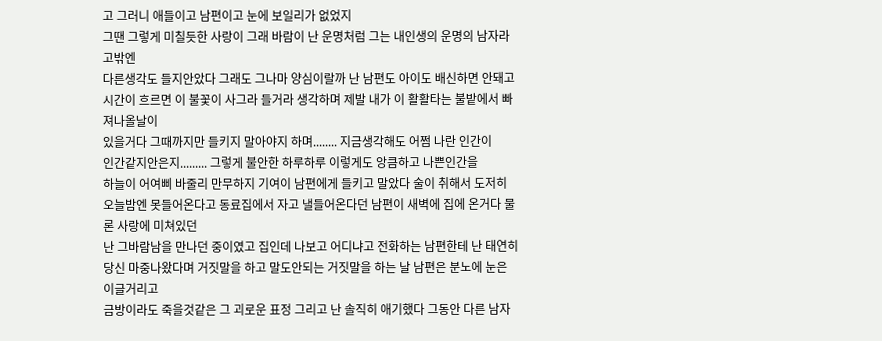고 그러니 애들이고 남편이고 눈에 보일리가 없었지
그땐 그렇게 미칠듯한 사랑이 그래 바람이 난 운명처럼 그는 내인생의 운명의 남자라고밖엔
다른생각도 들지안았다 그래도 그나마 양심이랄까 난 남편도 아이도 배신하면 안돼고
시간이 흐르면 이 불꽃이 사그라 들거라 생각하며 제발 내가 이 활활타는 불밭에서 빠져나올날이
있을거다 그때까지만 들키지 말아야지 하며........ 지금생각해도 어쩜 나란 인간이
인간같지안은지......... 그렇게 불안한 하루하루 이렇게도 앙큼하고 나쁜인간을
하늘이 어여삐 바줄리 만무하지 기여이 남편에게 들키고 말았다 술이 취해서 도저히 오늘밤엔 못들어온다고 동료집에서 자고 낼들어온다던 남편이 새벽에 집에 온거다 물론 사랑에 미쳐있던
난 그바람남을 만나던 중이였고 집인데 나보고 어디냐고 전화하는 남편한테 난 태연히 당신 마중나왔다며 거짓말을 하고 말도안되는 거짓말을 하는 날 남편은 분노에 눈은 이글거리고
금방이라도 죽을것같은 그 괴로운 표정 그리고 난 솔직히 애기했다 그동안 다른 남자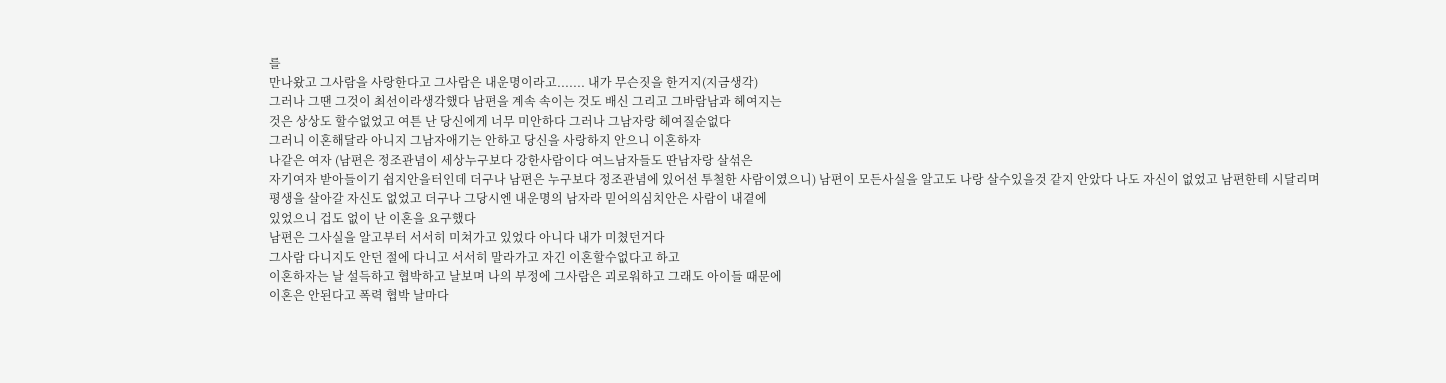를
만나왔고 그사람을 사랑한다고 그사람은 내운명이라고....... 내가 무슨짓을 한거지(지금생각)
그러나 그땐 그것이 최선이라생각했다 남편을 계속 속이는 것도 배신 그리고 그바람남과 헤여지는
것은 상상도 할수없었고 여튼 난 당신에게 너무 미안하다 그러나 그남자랑 헤여질순없다
그러니 이혼해달라 아니지 그남자애기는 안하고 당신을 사랑하지 안으니 이혼하자
나같은 여자 (남편은 정조관념이 세상누구보다 강한사람이다 여느남자들도 딴남자랑 살섞은
자기여자 받아들이기 쉽지안을터인데 더구나 남편은 누구보다 정조관념에 있어선 투철한 사람이였으니) 남편이 모든사실을 알고도 나랑 살수있을것 같지 안았다 나도 자신이 없었고 남편한테 시달리며
평생을 살아갈 자신도 없었고 더구나 그당시엔 내운명의 남자라 믿어의심치안은 사람이 내곁에
있었으니 겁도 없이 난 이혼을 요구했다
남편은 그사실을 알고부터 서서히 미쳐가고 있었다 아니다 내가 미쳤던거다
그사람 다니지도 안던 절에 다니고 서서히 말라가고 자긴 이혼할수없다고 하고
이혼하자는 날 설득하고 협박하고 날보며 나의 부정에 그사람은 괴로워하고 그래도 아이들 때문에
이혼은 안된다고 폭력 협박 날마다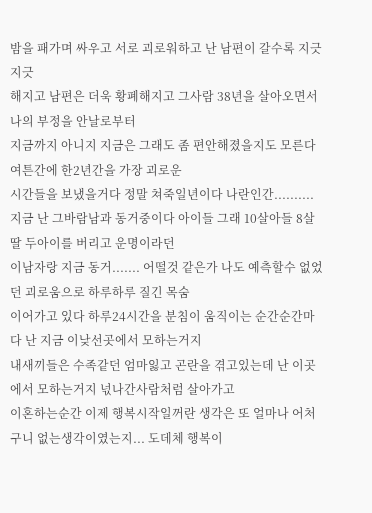밤을 패가며 싸우고 서로 괴로워하고 난 남편이 갈수록 지긋지긋
해지고 남편은 더욱 황폐해지고 그사람 38년을 살아오면서 나의 부정을 안날로부터
지금까지 아니지 지금은 그래도 좀 편안해졌을지도 모른다 여튼간에 한2년간을 가장 괴로운
시간들을 보냈을거다 정말 쳐죽일년이다 나란인간..........
지금 난 그바람남과 동거중이다 아이들 그래 10살아들 8살 딸 두아이를 버리고 운명이라던
이남자랑 지금 동거....... 어떨것 같은가 나도 예측할수 없었던 괴로움으로 하루하루 질긴 목숨
이어가고 있다 하루24시간을 분침이 움직이는 순간순간마다 난 지금 이낮선곳에서 모하는거지
내새끼들은 수족같던 엄마잃고 곤란을 겪고있는데 난 이곳에서 모하는거지 넋나간사람처럼 살아가고
이혼하는순간 이제 행복시작일꺼란 생각은 또 얼마나 어처구니 없는생각이였는지... 도데체 행복이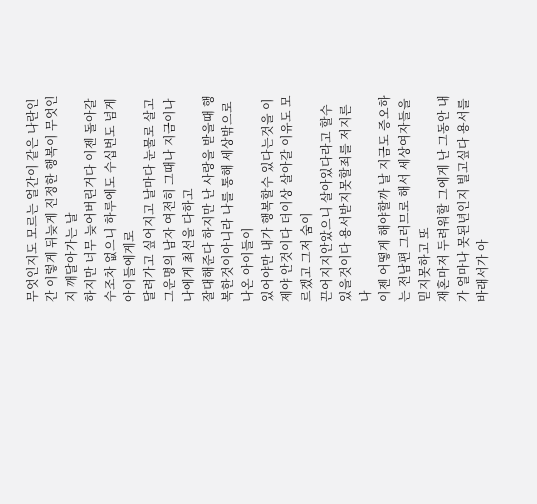무엇인지도 모르는 얼간이 같은 나란인간 이렇게 뒤늦게 진정한 행복이 무엇인지 깨달아가는 날
하지만 너무 늦어버린거다 이젠 돌아갈수조차 없으니 하루에도 수십번도 넘게 아이들에게로
달려가고 싶어지고 날마다 눈물로 살고 그운명의 남자 여전히 그때나 지금이나 나에게 최선을 다하고
잘대해준다 하지만 난 사랑을 받을때 행복한것이아니라 나를 통해 세상밖으로 나온 아이들이
있어야만 내가 행복할수 있다는것을 이제야 안것이다 더이상 살아갈 이유도 모르겠고 그저 숨이
끈어지지안았으니 살아있다라고 할수 있을것이다 용서받지못할죄를 저지른 나
이젠 어떻게 해야할까 날 지금도 증오하는 전남편 그러므로 해서 세상여자들을 믿지못하고 또
재혼마저 두려워할 그에게 난 그동안 내가 얼마나 못된년인지 빌고싶다 용서를바래서가 아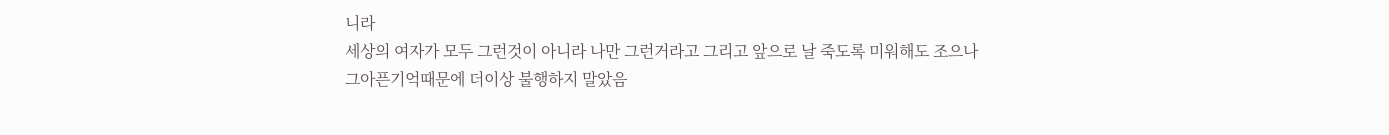니라
세상의 여자가 모두 그런것이 아니라 나만 그런거라고 그리고 앞으로 날 죽도록 미워해도 조으나
그아픈기억때문에 더이상 불행하지 말았음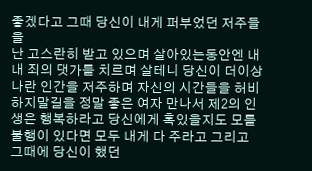좋겠다고 그때 당신이 내게 퍼부었던 저주들을
난 고스란히 받고 있으며 살아있는동안엔 내내 죄의 댓가를 치르며 살테니 당신이 더이상
나란 인간을 저주하며 자신의 시간들을 허비하지말길을 정말 좋은 여자 만나서 제2의 인생은 행복하라고 당신에게 혹있을지도 모를 불행이 있다면 모두 내게 다 주라고 그리고 그때에 당신이 했던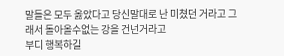말들은 모두 옳았다고 당신말대로 난 미쳤던 거라고 그래서 돌아올수없는 강을 건넌거라고
부디 행복하길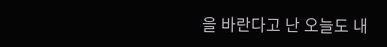을 바란다고 난 오늘도 내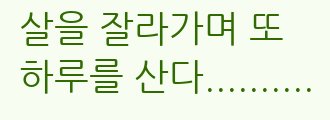살을 잘라가며 또 하루를 산다..........